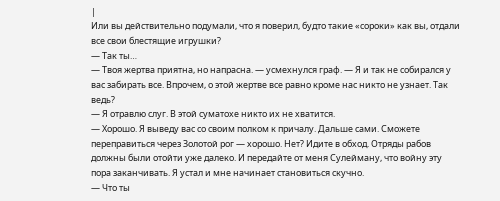|
Или вы действительно подумали, что я поверил, будто такие «сороки» как вы, отдали все свои блестящие игрушки?
— Так ты…
— Твоя жертва приятна, но напрасна. — усмехнулся граф. — Я и так не собирался у вас забирать все. Впрочем, о этой жертве все равно кроме нас никто не узнает. Так ведь?
— Я отравлю слуг. В этой суматохе никто их не хватится.
— Хорошо. Я выведу вас со своим полком к причалу. Дальше сами. Сможете переправиться через Золотой рог — хорошо. Нет? Идите в обход. Отряды рабов должны были отойти уже далеко. И передайте от меня Сулейману, что войну эту пора заканчивать. Я устал и мне начинает становиться скучно.
— Что ты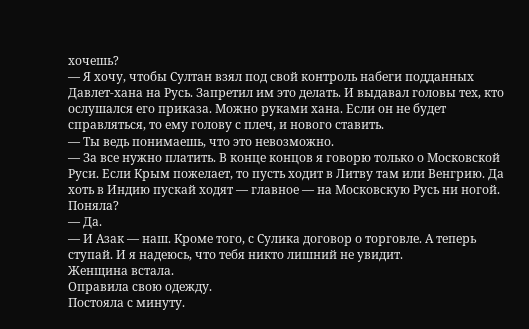хочешь?
— Я хочу, чтобы Султан взял под свой контроль набеги подданных Давлет-хана на Русь. Запретил им это делать. И выдавал головы тех, кто ослушался его приказа. Можно руками хана. Если он не будет справляться, то ему голову с плеч, и нового ставить.
— Ты ведь понимаешь, что это невозможно.
— За все нужно платить. В конце концов я говорю только о Московской Руси. Если Крым пожелает, то пусть ходит в Литву там или Венгрию. Да хоть в Индию пускай ходят — главное — на Московскую Русь ни ногой. Поняла?
— Да.
— И Азак — наш. Кроме того, с Сулика договор о торговле. А теперь ступай. И я надеюсь, что тебя никто лишний не увидит.
Женщина встала.
Оправила свою одежду.
Постояла с минуту.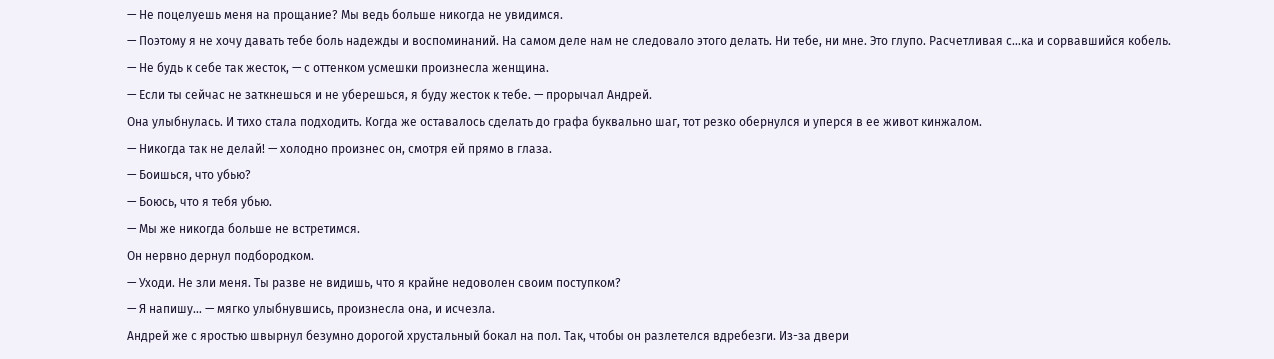— Не поцелуешь меня на прощание? Мы ведь больше никогда не увидимся.
— Поэтому я не хочу давать тебе боль надежды и воспоминаний. На самом деле нам не следовало этого делать. Ни тебе, ни мне. Это глупо. Расчетливая с…ка и сорвавшийся кобель.
— Не будь к себе так жесток, — с оттенком усмешки произнесла женщина.
— Если ты сейчас не заткнешься и не уберешься, я буду жесток к тебе. — прорычал Андрей.
Она улыбнулась. И тихо стала подходить. Когда же оставалось сделать до графа буквально шаг, тот резко обернулся и уперся в ее живот кинжалом.
— Никогда так не делай! — холодно произнес он, смотря ей прямо в глаза.
— Боишься, что убью?
— Боюсь, что я тебя убью.
— Мы же никогда больше не встретимся.
Он нервно дернул подбородком.
— Уходи. Не зли меня. Ты разве не видишь, что я крайне недоволен своим поступком?
— Я напишу… — мягко улыбнувшись, произнесла она, и исчезла.
Андрей же с яростью швырнул безумно дорогой хрустальный бокал на пол. Так, чтобы он разлетелся вдребезги. Из-за двери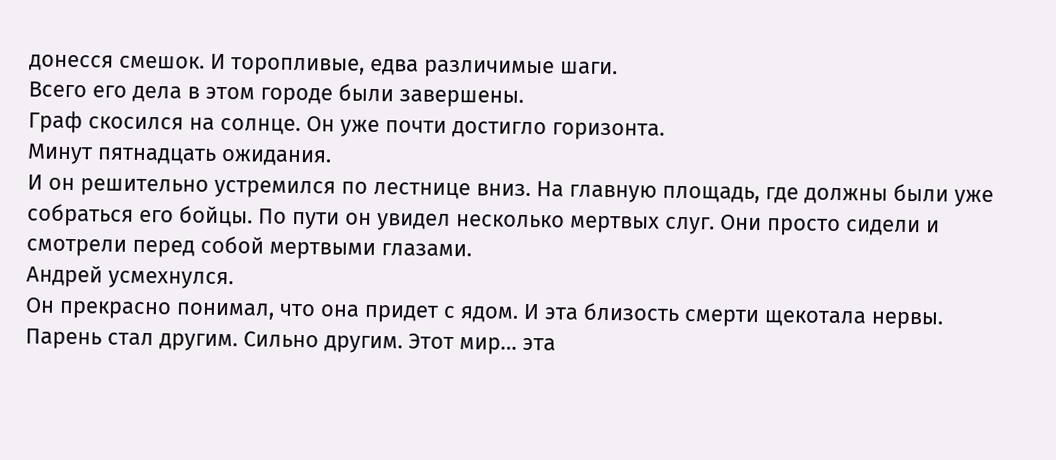донесся смешок. И торопливые, едва различимые шаги.
Всего его дела в этом городе были завершены.
Граф скосился на солнце. Он уже почти достигло горизонта.
Минут пятнадцать ожидания.
И он решительно устремился по лестнице вниз. На главную площадь, где должны были уже собраться его бойцы. По пути он увидел несколько мертвых слуг. Они просто сидели и смотрели перед собой мертвыми глазами.
Андрей усмехнулся.
Он прекрасно понимал, что она придет с ядом. И эта близость смерти щекотала нервы. Парень стал другим. Сильно другим. Этот мир… эта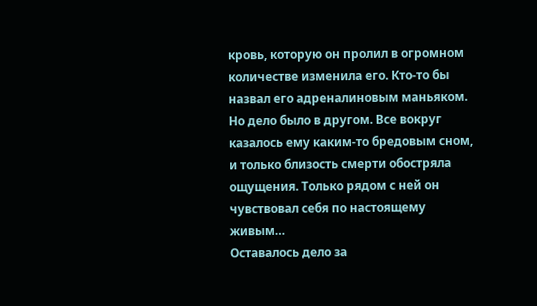кровь, которую он пролил в огромном количестве изменила его. Кто-то бы назвал его адреналиновым маньяком. Но дело было в другом. Все вокруг казалось ему каким-то бредовым сном, и только близость смерти обостряла ощущения. Только рядом с ней он чувствовал себя по настоящему живым…
Оставалось дело за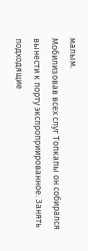малым.
Мобилизовав всех слуг Топкапы он собирался вынести к порту экспроприированное. Занять подходящие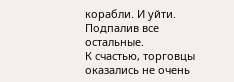корабли. И уйти. Подпалив все остальные.
К счастью, торговцы оказались не очень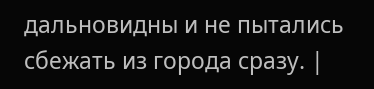дальновидны и не пытались сбежать из города сразу. |